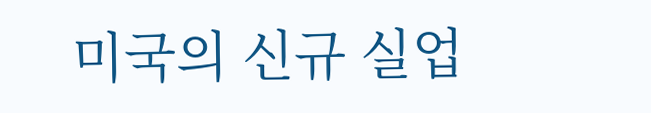미국의 신규 실업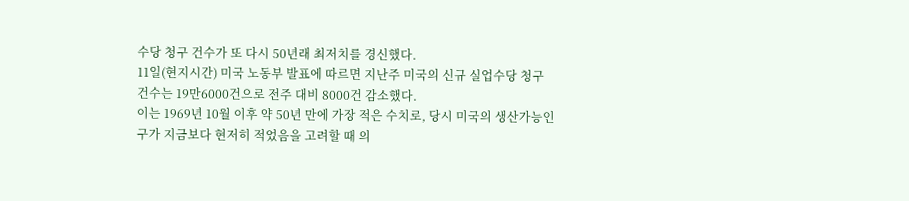수당 청구 건수가 또 다시 50년래 최저치를 경신했다.
11일(현지시간) 미국 노동부 발표에 따르면 지난주 미국의 신규 실업수당 청구 건수는 19만6000건으로 전주 대비 8000건 감소했다.
이는 1969년 10월 이후 약 50년 만에 가장 적은 수치로, 당시 미국의 생산가능인구가 지금보다 현저히 적었음을 고려할 때 의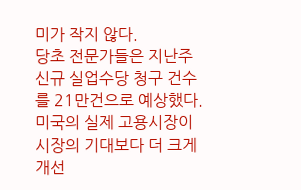미가 작지 않다.
당초 전문가들은 지난주 신규 실업수당 청구 건수를 21만건으로 예상했다. 미국의 실제 고용시장이 시장의 기대보다 더 크게 개선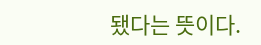됐다는 뜻이다.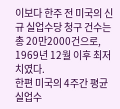이보다 한주 전 미국의 신규 실업수당 청구 건수는 총 20만2000건으로, 1969년 12월 이후 최저치였다.
한편 미국의 4주간 평균 실업수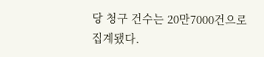당 청구 건수는 20만7000건으로 집계됐다.